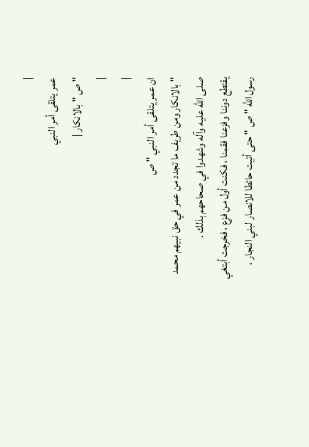|
عمر يتلقى أمر النبي
" ص " بالانكار |
|
|
ان عمر يتلقى أمر النبي " ص
" بالانكار ومن طريف ما تجدد من عمر في حق نبيهم محمد صلى الله عليه وآله وشهدوا في صحاحهم بذلك .
يقتطع دوننا وفزعنا فقمنا ، فكنت أول من فزع ، فخرجت أبتغي رسول الله " ص " حتى أتيت حائطا للانصار لبني النجار ،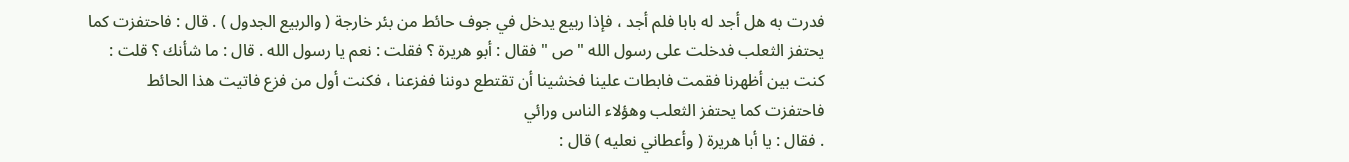فدرت به هل أجد له بابا فلم أجد ، فإذا ربيع يدخل في جوف حائط من بئر خارجة ( والربيع الجدول ) . قال : فاحتفزت كما يحتفز الثعلب فدخلت على رسول الله " ص " فقال : أبو هريرة ؟ فقلت : نعم يا رسول الله . قال : ما شأنك ؟ قلت : كنت بين أظهرنا فقمت فابطات علينا فخشينا أن تقتطع دوننا ففزعنا ، فكنت أول من فزع فاتيت هذا الحائط فاحتفزت كما يحتفز الثعلب وهؤلاء الناس ورائي
. فقال : يا أبا هريرة ( وأعطاني نعليه ) قال :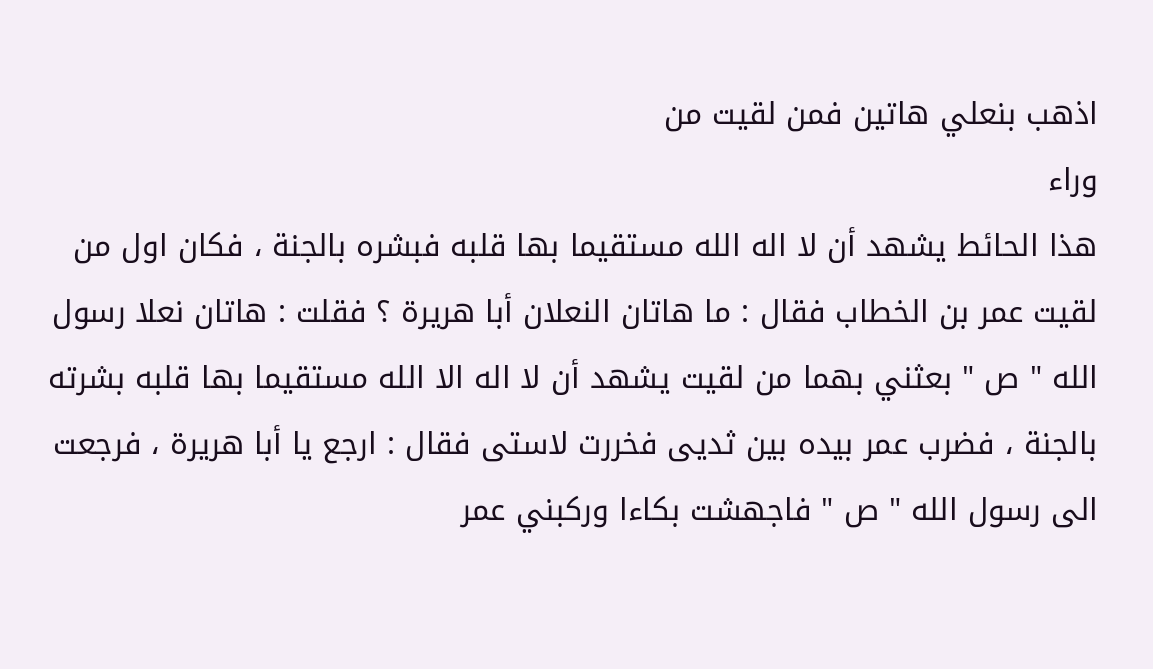اذهب بنعلي هاتين فمن لقيت من
وراء
هذا الحائط يشهد أن لا اله الله مستقيما بها قلبه فبشره بالجنة ، فكان اول من لقيت عمر بن الخطاب فقال : ما هاتان النعلان أبا هريرة ؟ فقلت : هاتان نعلا رسول الله " ص " بعثني بهما من لقيت يشهد أن لا اله الا الله مستقيما بها قلبه بشرته بالجنة ، فضرب عمر بيده بين ثديى فخررت لاستى فقال : ارجع يا أبا هريرة ، فرجعت الى رسول الله " ص " فاجهشت بكاءا وركبني عمر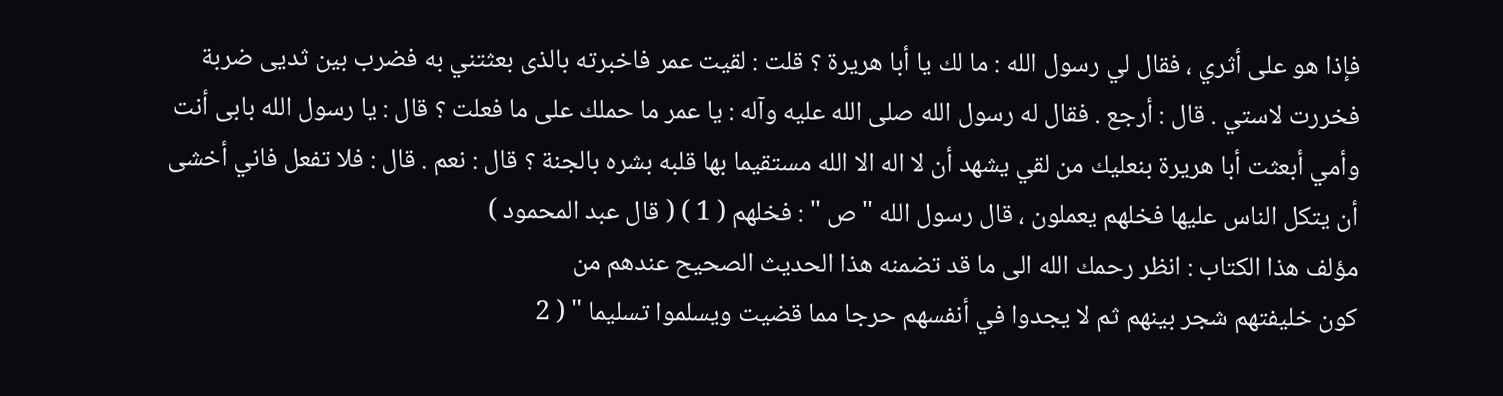فإذا هو على أثري ، فقال لي رسول الله : ما لك يا أبا هريرة ؟ قلت : لقيت عمر فاخبرته بالذى بعثتني به فضرب بين ثديى ضربة فخررت لاستي . قال : أرجع . فقال له رسول الله صلى الله عليه وآله : يا عمر ما حملك على ما فعلت ؟ قال : يا رسول الله بابى أنت وأمي أبعثت أبا هريرة بنعليك من لقي يشهد أن لا اله الا الله مستقيما بها قلبه بشره بالجنة ؟ قال : نعم . قال : فلا تفعل فاني أخشى أن يتكل الناس عليها فخلهم يعملون ، قال رسول الله " ص " : فخلهم ( 1 ) ( قال عبد المحمود )
مؤلف هذا الكتاب : انظر رحمك الله الى ما قد تضمنه هذا الحديث الصحيح عندهم من
كون خليفتهم شجر بينهم ثم لا يجدوا في أنفسهم حرجا مما قضيت ويسلموا تسليما " ( 2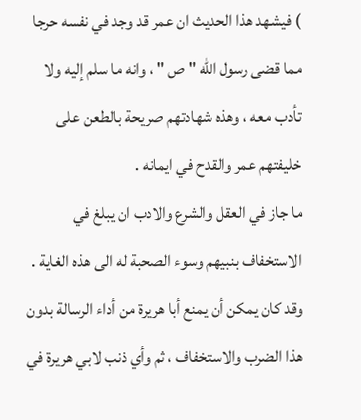) فيشهد هذا الحديث ان عمر قد وجد في نفسه حرجا مما قضى رسول الله " ص " ، وانه ما سلم إليه ولا تأدب معه ، وهذه شهادتهم صريحة بالطعن على خليفتهم عمر والقدح في ايمانه .
ما جاز في العقل والشرع والادب ان يبلغ في الاستخفاف بنبيهم وسوء الصحبة له الى هذه الغاية . وقد كان يمكن أن يمنع أبا هريرة من أداء الرسالة بدون هذا الضرب والاستخفاف ، ثم وأي ذنب لابي هريرة في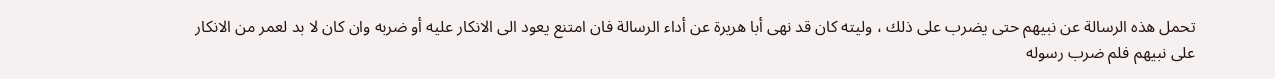تحمل هذه الرسالة عن نبيهم حتى يضرب على ذلك ، وليته كان قد نهى أبا هريرة عن أداء الرسالة فان امتنع يعود الى الانكار عليه أو ضربه وان كان لا بد لعمر من الانكار على نبيهم فلم ضرب رسوله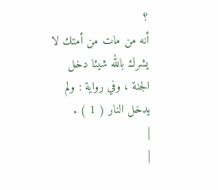؟
أنه من مات من أمتك لا يشرك بالله شيئا دخل الجنة ، وفي رواية : ولم يدخل النار ( 1 ) .
|
|